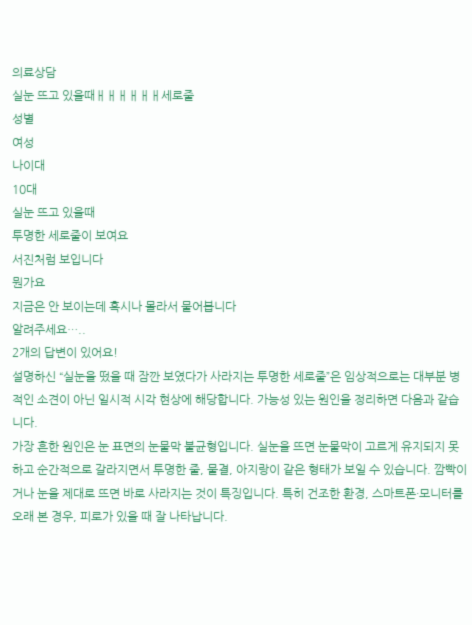의료상담
실눈 뜨고 있을때ㅐㅐㅐㅐㅐㅐ세로줄
성별
여성
나이대
10대
실눈 뜨고 있을때
투명한 세로줄이 보여요
서진처럼 보입니다
뭔가요
지금은 안 보이는데 혹시나 몰라서 물어봅니다
알려주세요…..
2개의 답변이 있어요!
설명하신 “실눈을 떴을 때 잠깐 보였다가 사라지는 투명한 세로줄”은 임상적으로는 대부분 병적인 소견이 아닌 일시적 시각 현상에 해당합니다. 가능성 있는 원인을 정리하면 다음과 같습니다.
가장 흔한 원인은 눈 표면의 눈물막 불균형입니다. 실눈을 뜨면 눈물막이 고르게 유지되지 못하고 순간적으로 갈라지면서 투명한 줄, 물결, 아지랑이 같은 형태가 보일 수 있습니다. 깜빡이거나 눈을 제대로 뜨면 바로 사라지는 것이 특징입니다. 특히 건조한 환경, 스마트폰·모니터를 오래 본 경우, 피로가 있을 때 잘 나타납니다.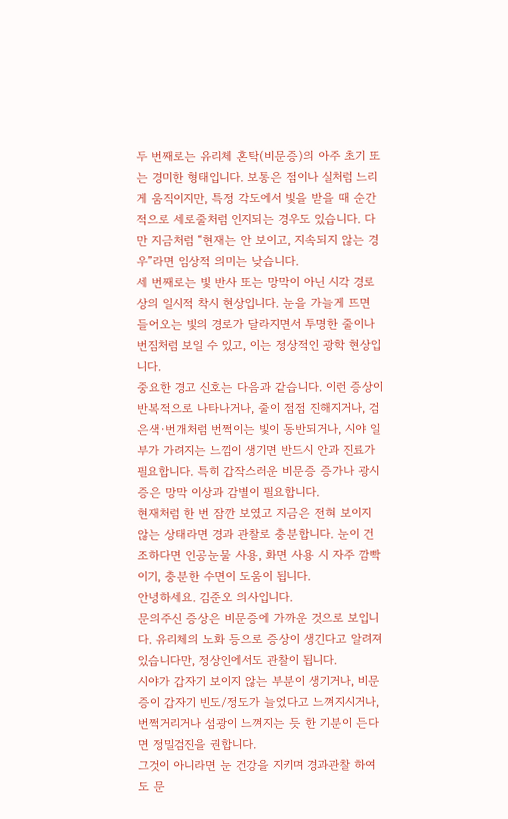두 번째로는 유리체 혼탁(비문증)의 아주 초기 또는 경미한 형태입니다. 보통은 점이나 실처럼 느리게 움직이지만, 특정 각도에서 빛을 받을 때 순간적으로 세로줄처럼 인지되는 경우도 있습니다. 다만 지금처럼 “현재는 안 보이고, 지속되지 않는 경우”라면 임상적 의미는 낮습니다.
세 번째로는 빛 반사 또는 망막이 아닌 시각 경로상의 일시적 착시 현상입니다. 눈을 가늘게 뜨면 들어오는 빛의 경로가 달라지면서 투명한 줄이나 번짐처럼 보일 수 있고, 이는 정상적인 광학 현상입니다.
중요한 경고 신호는 다음과 같습니다. 이런 증상이 반복적으로 나타나거나, 줄이 점점 진해지거나, 검은색·번개처럼 번쩍이는 빛이 동반되거나, 시야 일부가 가려지는 느낌이 생기면 반드시 안과 진료가 필요합니다. 특히 갑작스러운 비문증 증가나 광시증은 망막 이상과 감별이 필요합니다.
현재처럼 한 번 잠깐 보였고 지금은 전혀 보이지 않는 상태라면 경과 관찰로 충분합니다. 눈이 건조하다면 인공눈물 사용, 화면 사용 시 자주 깜빡이기, 충분한 수면이 도움이 됩니다.
안녕하세요. 김준오 의사입니다.
문의주신 증상은 비문증에 가까운 것으로 보입니다. 유리체의 노화 등으로 증상이 생긴다고 알려져 있습니다만, 정상인에서도 관찰이 됩니다.
시야가 갑자기 보이지 않는 부분이 생기거나, 비문증이 갑자기 빈도/정도가 늘었다고 느껴지시거나, 번쩍거리거나 섬광이 느껴지는 듯 한 기분이 든다면 정밀검진을 권합니다.
그것이 아니라면 눈 건강을 지키며 경과관찰 하여도 문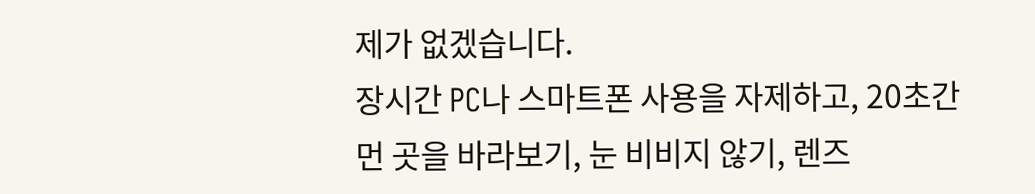제가 없겠습니다.
장시간 PC나 스마트폰 사용을 자제하고, 20초간 먼 곳을 바라보기, 눈 비비지 않기, 렌즈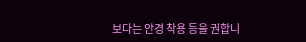보다는 안경 착용 등을 권합니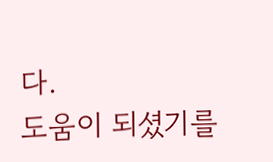다.
도움이 되셨기를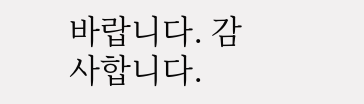바랍니다. 감사합니다.